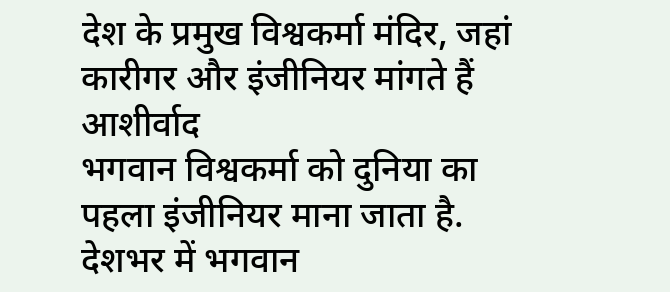देश के प्रमुख विश्वकर्मा मंदिर, जहां कारीगर और इंजीनियर मांगते हैं आशीर्वाद
भगवान विश्वकर्मा को दुनिया का पहला इंजीनियर माना जाता है. देशभर में भगवान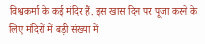विश्वकर्मा के कई मंदिर हैं. इस खास दिन पर पूजा करने के लिए मंदिरों में बड़ी संख्या में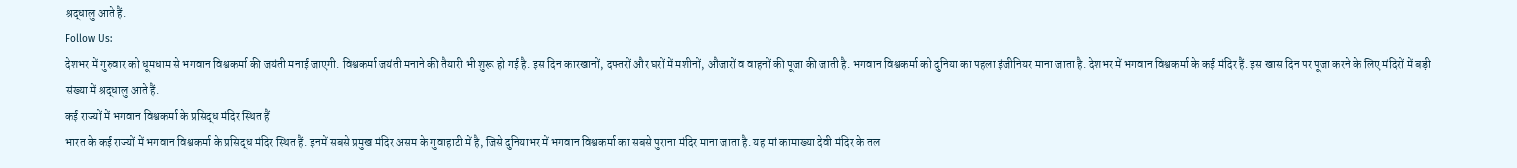श्रद्धालु आते हैं.
Follow Us:
देशभर में गुरुवार को धूमधाम से भगवान विश्वकर्मा की जयंती मनाई जाएगी. विश्वकर्मा जयंती मनाने की तैयारी भी शुरू हो गई है. इस दिन कारखानों, दफ्तरों और घरों में मशीनों, औजारों व वाहनों की पूजा की जाती है. भगवान विश्वकर्मा को दुनिया का पहला इंजीनियर माना जाता है. देशभर में भगवान विश्वकर्मा के कई मंदिर हैं. इस खास दिन पर पूजा करने के लिए मंदिरों में बड़ी संख्या में श्रद्धालु आते हैं.
कई राज्यों में भगवान विश्वकर्मा के प्रसिद्ध मंदिर स्थित हैं
भारत के कई राज्यों में भगवान विश्वकर्मा के प्रसिद्ध मंदिर स्थित हैं. इनमें सबसे प्रमुख मंदिर असम के गुवाहाटी में है, जिसे दुनियाभर में भगवान विश्वकर्मा का सबसे पुराना मंदिर माना जाता है. यह मां कामाख्या देवी मंदिर के तल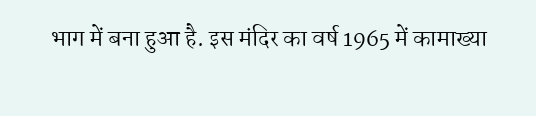भाग में बना हुआ है. इस मंदिर का वर्ष 1965 में कामाख्या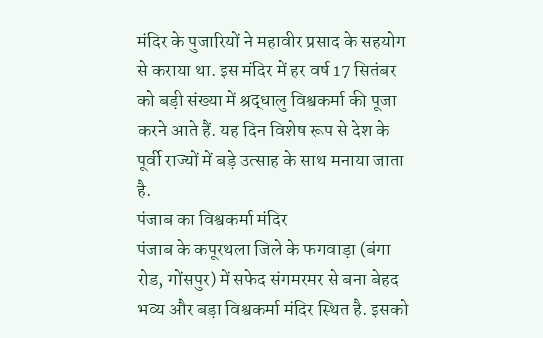मंदिर के पुजारियों ने महावीर प्रसाद के सहयोग से कराया था. इस मंदिर में हर वर्ष 17 सितंबर को बड़ी संख्या में श्रद्धालु विश्वकर्मा की पूजा करने आते हैं. यह दिन विशेष रूप से देश के पूर्वी राज्यों में बड़े उत्साह के साथ मनाया जाता है.
पंजाब का विश्वकर्मा मंदिर
पंजाब के कपूरथला जिले के फगवाड़ा (बंगा रोड, गोंसपुर) में सफेद संगमरमर से बना बेहद भव्य और बड़ा विश्वकर्मा मंदिर स्थित है. इसको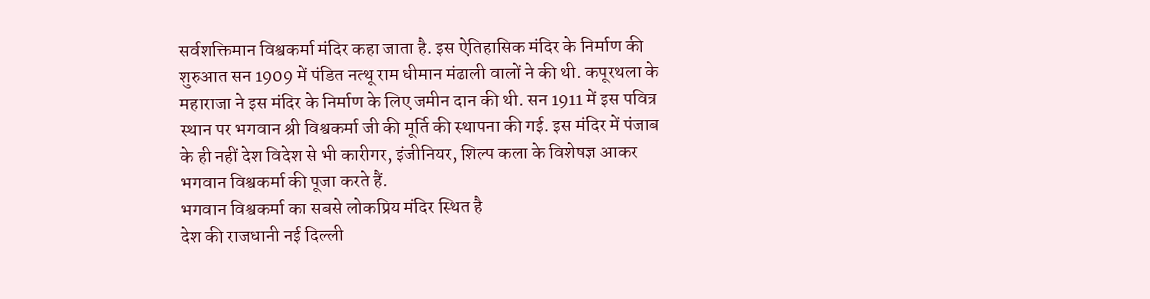सर्वशक्तिमान विश्वकर्मा मंदिर कहा जाता है. इस ऐतिहासिक मंदिर के निर्माण की शुरुआत सन 1909 में पंडित नत्थू राम धीमान मंढाली वालों ने की थी. कपूरथला के महाराजा ने इस मंदिर के निर्माण के लिए जमीन दान की थी. सन 1911 में इस पवित्र स्थान पर भगवान श्री विश्वकर्मा जी की मूर्ति की स्थापना की गई. इस मंदिर में पंजाब के ही नहीं देश विदेश से भी कारीगर, इंजीनियर, शिल्प कला के विशेषज्ञ आकर भगवान विश्वकर्मा की पूजा करते हैं.
भगवान विश्वकर्मा का सबसे लोकप्रिय मंदिर स्थित है
देश की राजधानी नई दिल्ली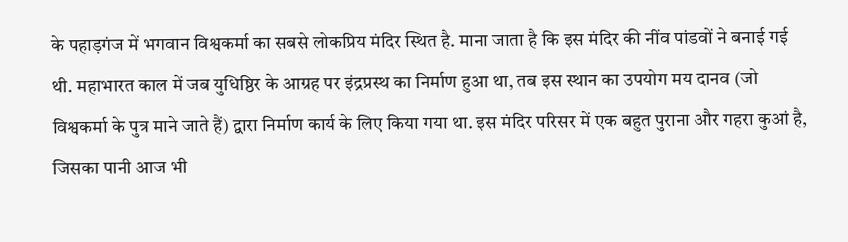के पहाड़गंज में भगवान विश्वकर्मा का सबसे लोकप्रिय मंदिर स्थित है. माना जाता है कि इस मंदिर की नींव पांडवों ने बनाई गई थी. महाभारत काल में जब युधिष्ठिर के आग्रह पर इंद्रप्रस्थ का निर्माण हुआ था, तब इस स्थान का उपयोग मय दानव (जो विश्वकर्मा के पुत्र माने जाते हैं) द्वारा निर्माण कार्य के लिए किया गया था. इस मंदिर परिसर में एक बहुत पुराना और गहरा कुआं है, जिसका पानी आज भी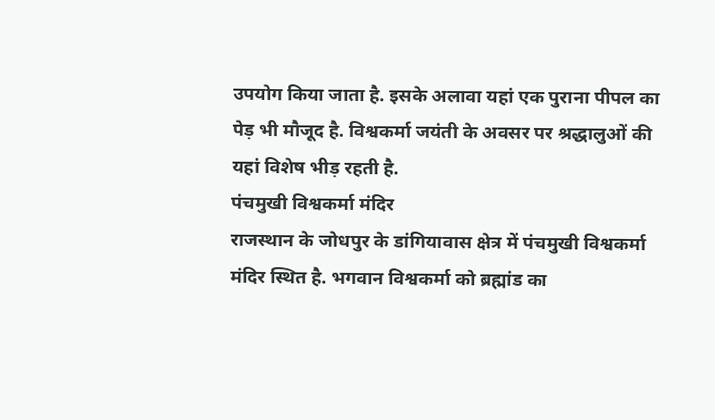उपयोग किया जाता है. इसके अलावा यहां एक पुराना पीपल का पेड़ भी मौजूद है. विश्वकर्मा जयंती के अवसर पर श्रद्धालुओं की यहां विशेष भीड़ रहती है.
पंचमुखी विश्वकर्मा मंदिर
राजस्थान के जोधपुर के डांगियावास क्षेत्र में पंचमुखी विश्वकर्मा मंदिर स्थित है. भगवान विश्वकर्मा को ब्रह्मांड का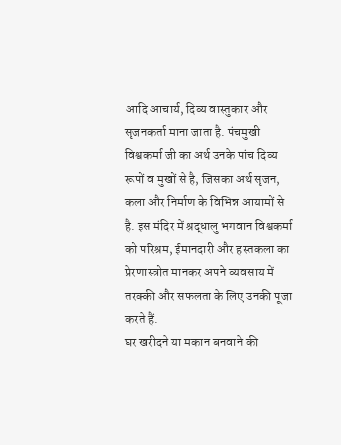आदि आचार्य, दिव्य वास्तुकार और सृजनकर्ता माना जाता है. पंचमुखी विश्वकर्मा जी का अर्थ उनके पांच दिव्य रूपों व मुखों से है, जिसका अर्थ सृजन, कला और निर्माण के विभिन्न आयामों से है. इस मंदिर में श्रद्धालु भगवान विश्वकर्मा को परिश्रम, ईमानदारी और हस्तकला का प्रेरणास्त्रोत मानकर अपने व्यवसाय में तरक्की और सफलता के लिए उनकी पूजा करते हैं.
घर खरीदने या मकान बनवाने की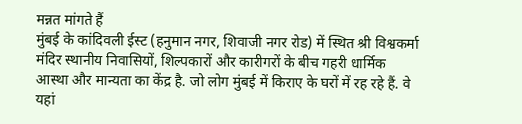मन्नत मांगते हैं
मुंबई के कांदिवली ईस्ट (हनुमान नगर, शिवाजी नगर रोड) में स्थित श्री विश्वकर्मा मंदिर स्थानीय निवासियों, शिल्पकारों और कारीगरों के बीच गहरी धार्मिक आस्था और मान्यता का केंद्र है. जो लोग मुंबई में किराए के घरों में रह रहे हैं. वे यहां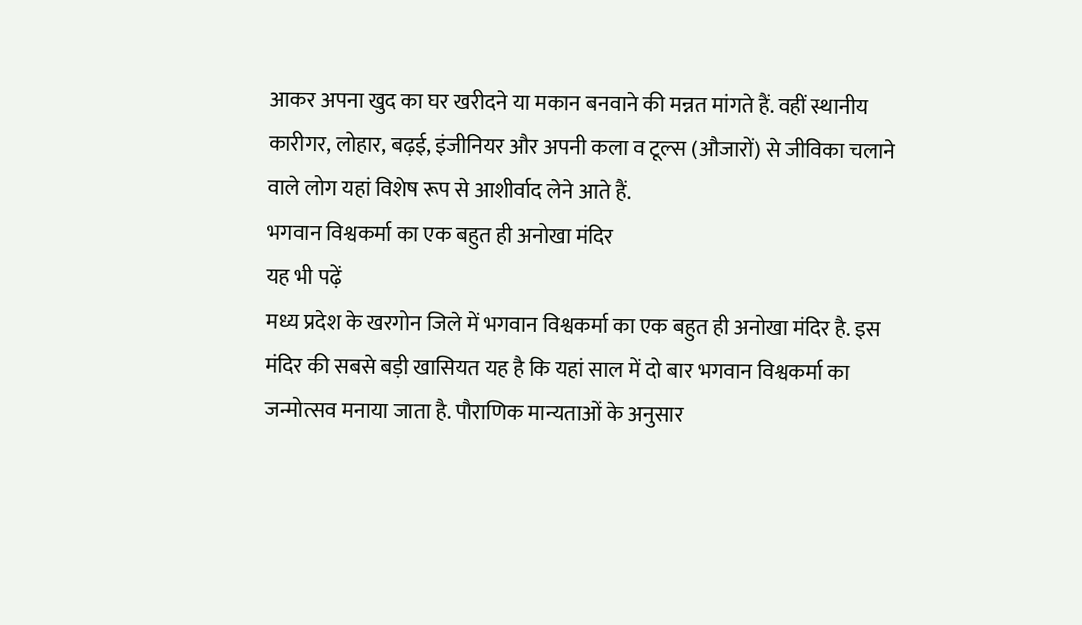आकर अपना खुद का घर खरीदने या मकान बनवाने की मन्नत मांगते हैं. वहीं स्थानीय कारीगर, लोहार, बढ़ई, इंजीनियर और अपनी कला व टूल्स (औजारों) से जीविका चलाने वाले लोग यहां विशेष रूप से आशीर्वाद लेने आते हैं.
भगवान विश्वकर्मा का एक बहुत ही अनोखा मंदिर
यह भी पढ़ें
मध्य प्रदेश के खरगोन जिले में भगवान विश्वकर्मा का एक बहुत ही अनोखा मंदिर है. इस मंदिर की सबसे बड़ी खासियत यह है कि यहां साल में दो बार भगवान विश्वकर्मा का जन्मोत्सव मनाया जाता है. पौराणिक मान्यताओं के अनुसार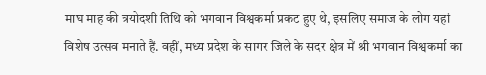माघ माह की त्रयोदशी तिथि को भगवान विश्वकर्मा प्रकट हुए थे, इसलिए समाज के लोग यहां विशेष उत्सव मनाते हैं. वहीं, मध्य प्रदेश के सागर जिले के सदर क्षेत्र में श्री भगवान विश्वकर्मा का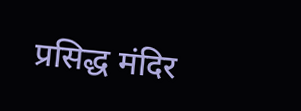प्रसिद्ध मंदिर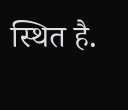स्थित है.